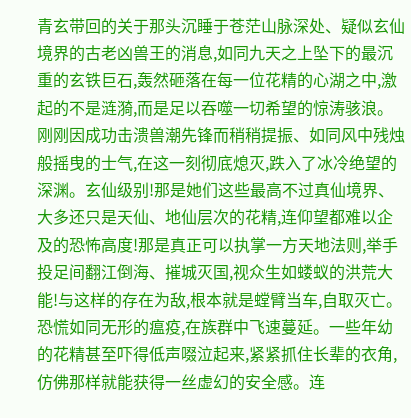青玄带回的关于那头沉睡于苍茫山脉深处、疑似玄仙境界的古老凶兽王的消息,如同九天之上坠下的最沉重的玄铁巨石,轰然砸落在每一位花精的心湖之中,激起的不是涟漪,而是足以吞噬一切希望的惊涛骇浪。
刚刚因成功击溃兽潮先锋而稍稍提振、如同风中残烛般摇曳的士气,在这一刻彻底熄灭,跌入了冰冷绝望的深渊。玄仙级别!那是她们这些最高不过真仙境界、大多还只是天仙、地仙层次的花精,连仰望都难以企及的恐怖高度!那是真正可以执掌一方天地法则,举手投足间翻江倒海、摧城灭国,视众生如蝼蚁的洪荒大能!与这样的存在为敌,根本就是螳臂当车,自取灭亡。
恐慌如同无形的瘟疫,在族群中飞速蔓延。一些年幼的花精甚至吓得低声啜泣起来,紧紧抓住长辈的衣角,仿佛那样就能获得一丝虚幻的安全感。连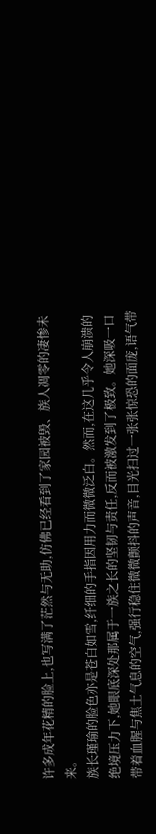许多成年花精的脸上,也写满了茫然与无助,仿佛已经看到了家园被毁、族人凋零的凄惨未来。
族长瑾瑜的脸色亦是苍白如雪,纤细的手指因用力而微微泛白。然而,在这几乎令人崩溃的绝境压力下,她眼底深处那属于一族之长的坚韧与责任,反而被激发到了极致。她深吸一口带着血腥与焦土气息的空气,强行稳住微微颤抖的声音,目光扫过一张张惊恐的面庞,语气带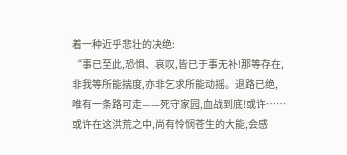着一种近乎悲壮的决绝:
“事已至此,恐惧、哀叹,皆已于事无补!那等存在,非我等所能揣度,亦非乞求所能动摇。退路已绝,唯有一条路可走——死守家园,血战到底!或许……或许在这洪荒之中,尚有怜悯苍生的大能,会感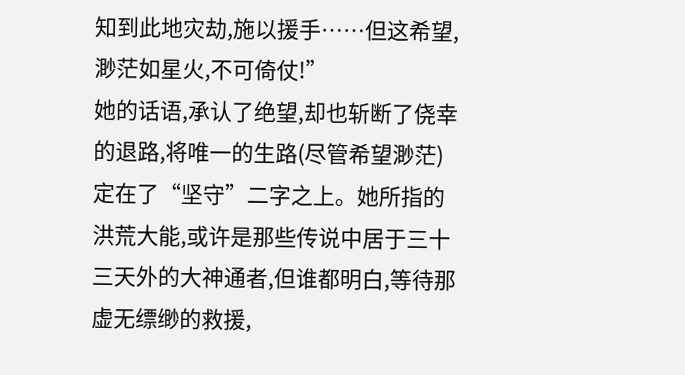知到此地灾劫,施以援手……但这希望,渺茫如星火,不可倚仗!”
她的话语,承认了绝望,却也斩断了侥幸的退路,将唯一的生路(尽管希望渺茫)定在了“坚守”二字之上。她所指的洪荒大能,或许是那些传说中居于三十三天外的大神通者,但谁都明白,等待那虚无缥缈的救援,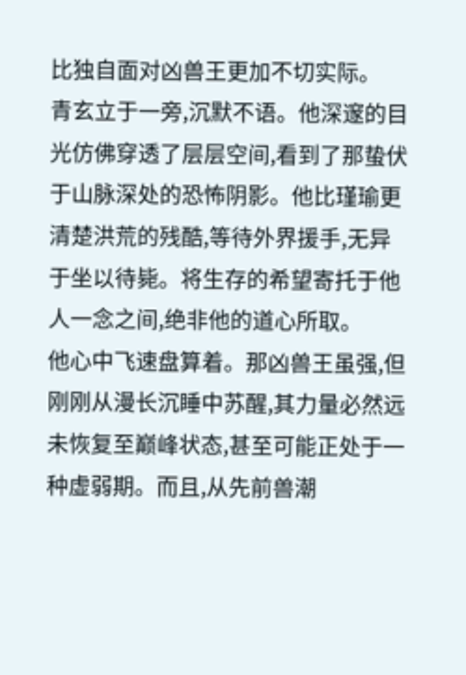比独自面对凶兽王更加不切实际。
青玄立于一旁,沉默不语。他深邃的目光仿佛穿透了层层空间,看到了那蛰伏于山脉深处的恐怖阴影。他比瑾瑜更清楚洪荒的残酷,等待外界援手,无异于坐以待毙。将生存的希望寄托于他人一念之间,绝非他的道心所取。
他心中飞速盘算着。那凶兽王虽强,但刚刚从漫长沉睡中苏醒,其力量必然远未恢复至巅峰状态,甚至可能正处于一种虚弱期。而且,从先前兽潮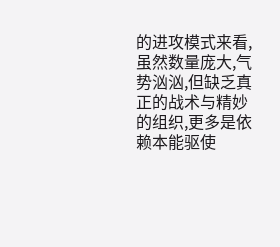的进攻模式来看,虽然数量庞大,气势汹汹,但缺乏真正的战术与精妙的组织,更多是依赖本能驱使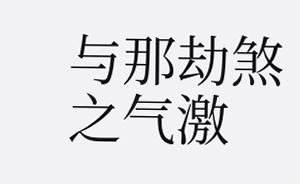与那劫煞之气激